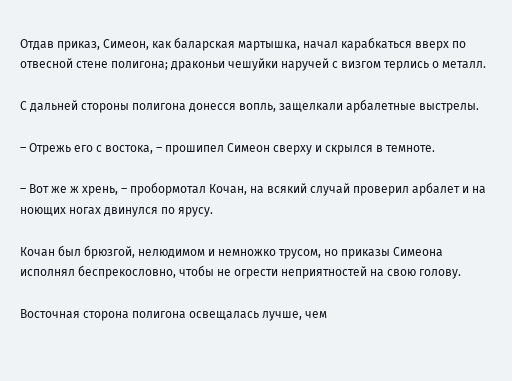Отдав приказ, Симеон, как баларская мартышка, начал карабкаться вверх по отвесной стене полигона; драконьи чешуйки наручей с визгом терлись о металл.

С дальней стороны полигона донесся вопль, защелкали арбалетные выстрелы.

– Отрежь его с востока, – прошипел Симеон сверху и скрылся в темноте.

– Вот же ж хрень, – пробормотал Кочан, на всякий случай проверил арбалет и на ноющих ногах двинулся по ярусу.

Кочан был брюзгой, нелюдимом и немножко трусом, но приказы Симеона исполнял беспрекословно, чтобы не огрести неприятностей на свою голову.

Восточная сторона полигона освещалась лучше, чем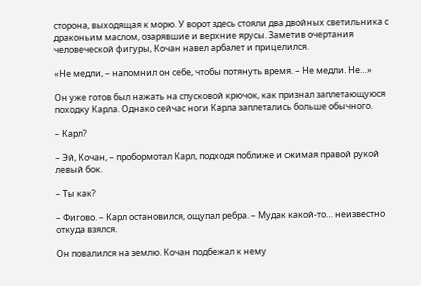сторона, выходящая к морю. У ворот здесь стояли два двойных светильника с драконьим маслом, озарявшие и верхние ярусы. Заметив очертания человеческой фигуры, Кочан навел арбалет и прицелился.

«Не медли, – напомнил он себе, чтобы потянуть время. – Не медли. Не…»

Он уже готов был нажать на спусковой крючок, как признал заплетающуюся походку Карла. Однако сейчас ноги Карла заплетались больше обычного.

– Карл?

– Эй, Кочан, – пробормотал Карл, подходя поближе и сжимая правой рукой левый бок.

– Ты как?

– Фигово. – Карл остановился, ощупал ребра. – Мудак какой-то… неизвестно откуда взялся.

Он повалился на землю. Кочан подбежал к нему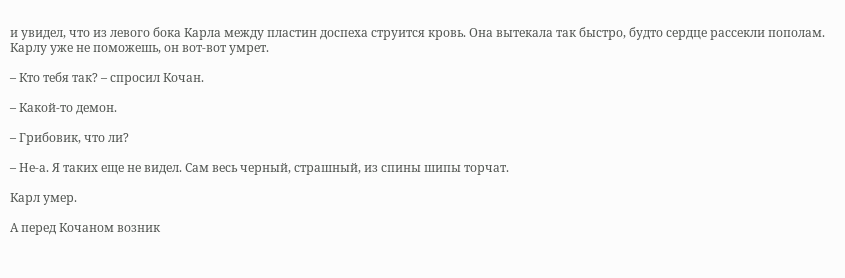и увидел, что из левого бока Карла между пластин доспеха струится кровь. Она вытекала так быстро, будто сердце рассекли пополам. Карлу уже не поможешь, он вот-вот умрет.

– Кто тебя так? – спросил Кочан.

– Какой-то демон.

– Грибовик, что ли?

– Не-а. Я таких еще не видел. Сам весь черный, страшный, из спины шипы торчат.

Карл умер.

А перед Кочаном возник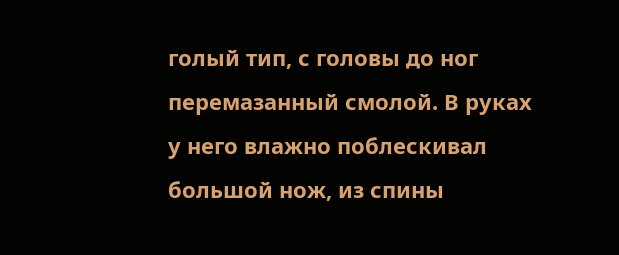голый тип, с головы до ног перемазанный смолой. В руках у него влажно поблескивал большой нож, из спины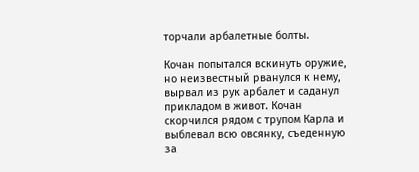торчали арбалетные болты.

Кочан попытался вскинуть оружие, но неизвестный рванулся к нему, вырвал из рук арбалет и саданул прикладом в живот. Кочан скорчился рядом с трупом Карла и выблевал всю овсянку, съеденную за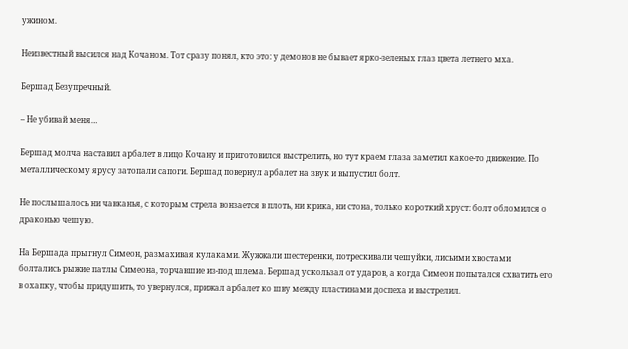ужином.

Неизвестный высился над Кочаном. Тот сразу понял, кто это: у демонов не бывает ярко-зеленых глаз цвета летнего мха.

Бершад Безупречный.

– Не убивай меня…

Бершад молча наставил арбалет в лицо Кочану и приготовился выстрелить, но тут краем глаза заметил какое-то движение. По металлическому ярусу затопали сапоги. Бершад повернул арбалет на звук и выпустил болт.

Не послышалось ни чавканья, с которым стрела вонзается в плоть, ни крика, ни стона, только короткий хруст: болт обломился о драконью чешую.

На Бершада прыгнул Симеон, размахивая кулаками. Жужжали шестеренки, потрескивали чешуйки, лисьими хвостами болтались рыжие патлы Симеона, торчавшие из-под шлема. Бершад ускользал от ударов, а когда Симеон попытался схватить его в охапку, чтобы придушить, то увернулся, прижал арбалет ко шву между пластинами доспеха и выстрелил.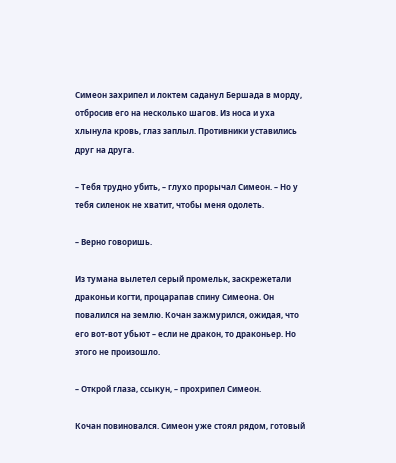Симеон захрипел и локтем саданул Бершада в морду, отбросив его на несколько шагов. Из носа и уха хлынула кровь, глаз заплыл. Противники уставились друг на друга.

– Тебя трудно убить, – глухо прорычал Симеон. – Но у тебя силенок не хватит, чтобы меня одолеть.

– Верно говоришь.

Из тумана вылетел серый промельк, заскрежетали драконьи когти, процарапав спину Симеона. Он повалился на землю. Кочан зажмурился, ожидая, что его вот-вот убьют – если не дракон, то драконьер. Но этого не произошло.

– Открой глаза, ссыкун, – прохрипел Симеон.

Кочан повиновался. Симеон уже стоял рядом, готовый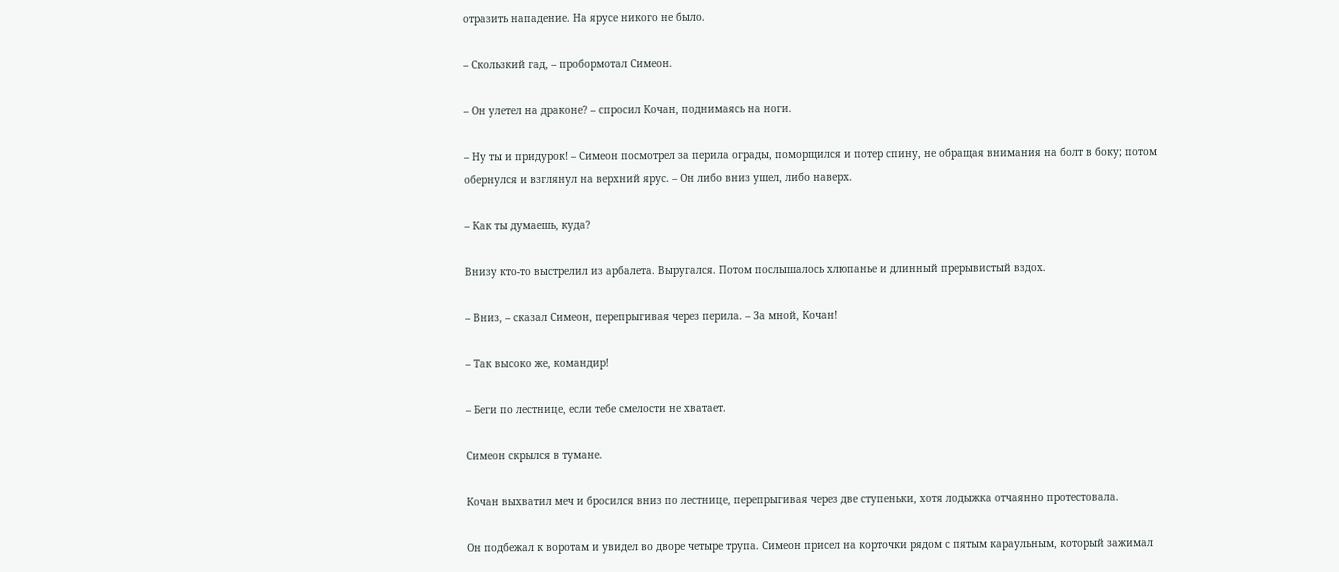отразить нападение. На ярусе никого не было.

– Скользкий гад, – пробормотал Симеон.

– Он улетел на драконе? – спросил Кочан, поднимаясь на ноги.

– Ну ты и придурок! – Симеон посмотрел за перила ограды, поморщился и потер спину, не обращая внимания на болт в боку; потом обернулся и взглянул на верхний ярус. – Он либо вниз ушел, либо наверх.

– Как ты думаешь, куда?

Внизу кто-то выстрелил из арбалета. Выругался. Потом послышалось хлюпанье и длинный прерывистый вздох.

– Вниз, – сказал Симеон, перепрыгивая через перила. – За мной, Кочан!

– Так высоко же, командир!

– Беги по лестнице, если тебе смелости не хватает.

Симеон скрылся в тумане.

Кочан выхватил меч и бросился вниз по лестнице, перепрыгивая через две ступеньки, хотя лодыжка отчаянно протестовала.

Он подбежал к воротам и увидел во дворе четыре трупа. Симеон присел на корточки рядом с пятым караульным, который зажимал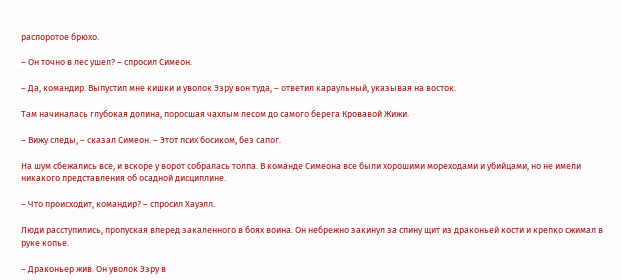распоротое брюхо.

– Он точно в лес ушел? – спросил Симеон.

– Да, командир. Выпустил мне кишки и уволок Эзру вон туда, – ответил караульный, указывая на восток.

Там начиналась глубокая долина, поросшая чахлым лесом до самого берега Кровавой Жижи.

– Вижу следы, – сказал Симеон. – Этот псих босиком, без сапог.

На шум сбежались все, и вскоре у ворот собралась толпа. В команде Симеона все были хорошими мореходами и убийцами, но не имели никакого представления об осадной дисциплине.

– Что происходит, командир? – спросил Хауэлл.

Люди расступились, пропуская вперед закаленного в боях воина. Он небрежно закинул за спину щит из драконьей кости и крепко сжимал в руке копье.

– Драконьер жив. Он уволок Эзру в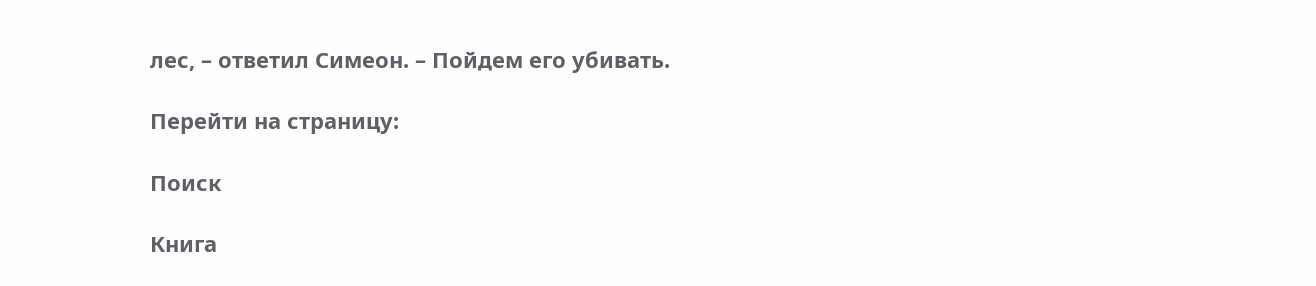лес, – ответил Симеон. – Пойдем его убивать.

Перейти на страницу:

Поиск

Книга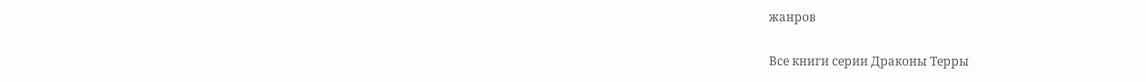жанров

Все книги серии Драконы Терры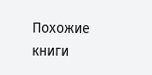Похожие книги